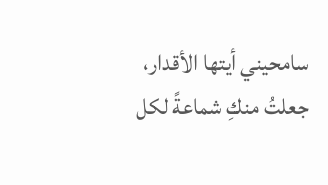سامحيني أيتها الأقدار،
جعلتُ منكِ شماعةً لكل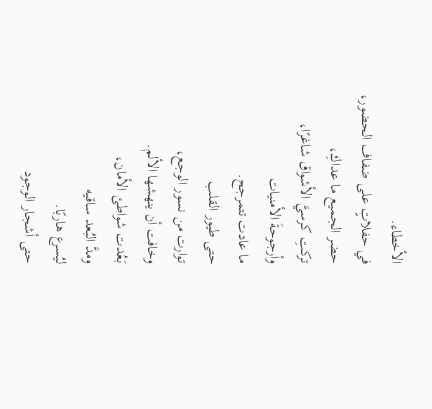الأخطاء.
في حفلاتٍ على ضفاف الحضور،
حضر الجميع ما عداكِ،
تركتِ كرسيَّ الأشواق شاغرًا،
وأرجوحةَ الأمنيات
ما عادت تتمرجح.
حتى طيور القلب
توارت من نسور الوجع،
وخافت أن ينهشها الألم.
بَعُدت شواطئ الأمان،
ومدَّ البُعد ساقيه
ليُسرع هاربًا.
حتى أشجار الوجود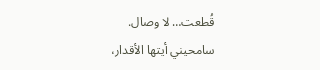قُطعت… لا وصال.
سامحيني أيتها الأقدار،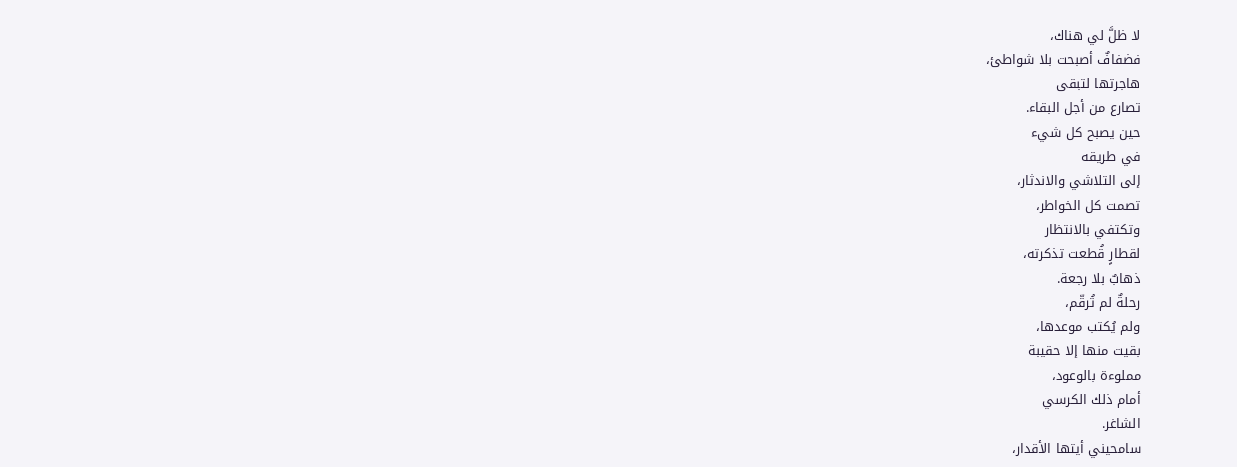لا ظلَّ لي هناك،
فضفافٌ أصبحت بلا شواطئ،
هاجرتها لتبقى
تصارع من أجل البقاء.
حين يصبح كل شيء
في طريقه
إلى التلاشي والاندثار،
تصمت كل الخواطر،
وتكتفي بالانتظار
لقطارٍ قُطعت تذكرته،
ذهابٌ بلا رجعة.
رحلةٌ لم تُرقّم،
ولم يُكتب موعدها،
بقيت منها إلا حقيبة
مملوءة بالوعود،
أمام ذلك الكرسي
الشاغر.
سامحيني أيتها الأقدار،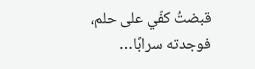قبضتُ كفّي على حلم،
فوجدته سرابًا…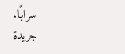سرابًا.
جريدة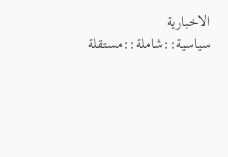الاخبارية سياسية::شاملة::مستقلة